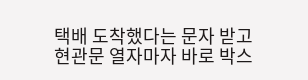택배 도착했다는 문자 받고
현관문 열자마자 바로 박스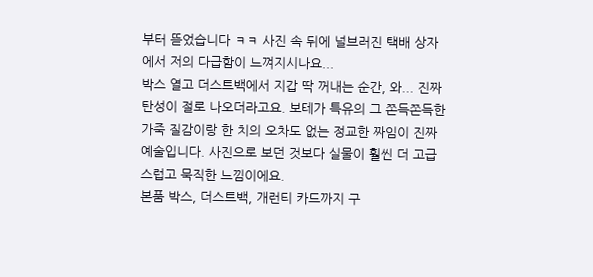부터 뜯었습니다 ㅋㅋ 사진 속 뒤에 널브러진 택배 상자에서 저의 다급함이 느껴지시나요...
박스 열고 더스트백에서 지갑 딱 꺼내는 순간, 와... 진짜 탄성이 절로 나오더라고요. 보테가 특유의 그 쫀득쫀득한 가죽 질감이랑 한 치의 오차도 없는 정교한 짜임이 진짜 예술입니다. 사진으로 보던 것보다 실물이 훨씬 더 고급스럽고 묵직한 느낌이에요.
본품 박스, 더스트백, 개런티 카드까지 구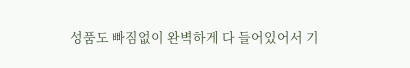성품도 빠짐없이 완벽하게 다 들어있어서 기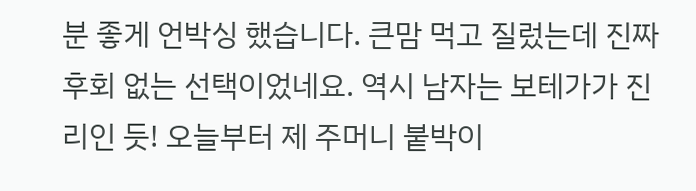분 좋게 언박싱 했습니다. 큰맘 먹고 질렀는데 진짜 후회 없는 선택이었네요. 역시 남자는 보테가가 진리인 듯! 오늘부터 제 주머니 붙박이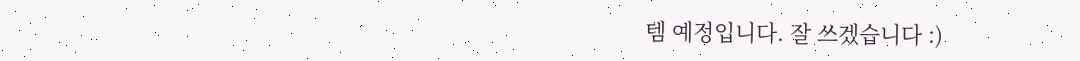템 예정입니다. 잘 쓰겠습니다 :)